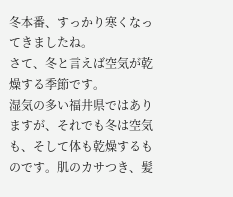冬本番、すっかり寒くなってきましたね。
さて、冬と言えば空気が乾燥する季節です。
湿気の多い福井県ではありますが、それでも冬は空気も、そして体も乾燥するものです。肌のカサつき、髪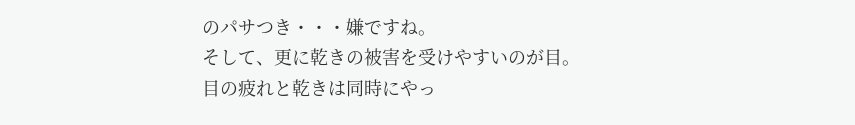のパサつき・・・嫌ですね。
そして、更に乾きの被害を受けやすいのが目。
目の疲れと乾きは同時にやっ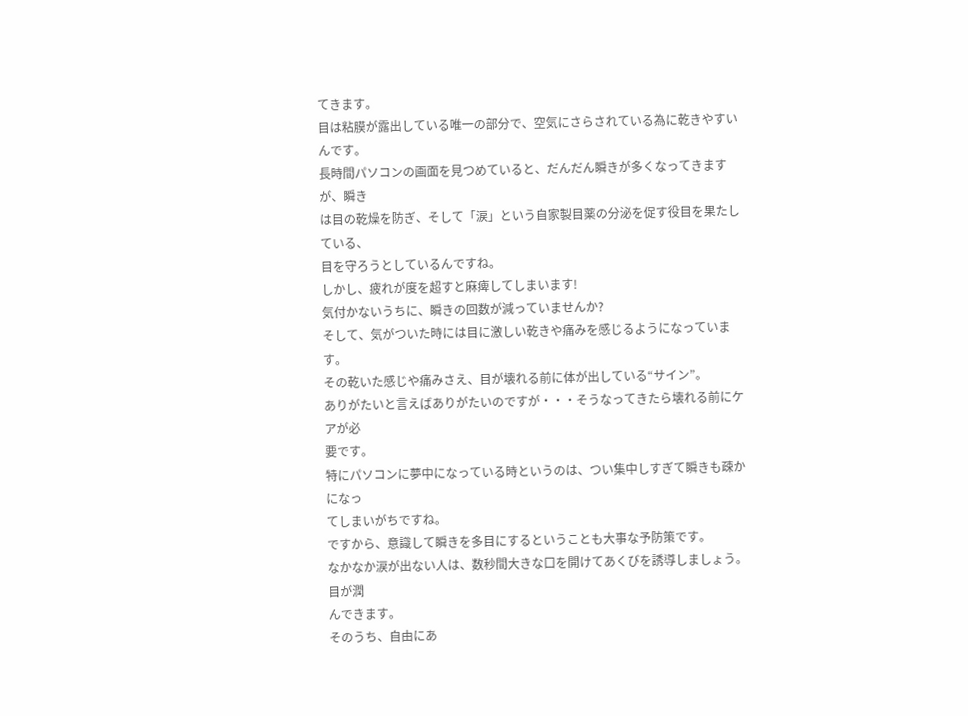てきます。
目は粘膜が露出している唯一の部分で、空気にさらされている為に乾きやすいんです。
長時間パソコンの画面を見つめていると、だんだん瞬きが多くなってきますが、瞬き
は目の乾燥を防ぎ、そして「涙」という自家製目薬の分泌を促す役目を果たしている、
目を守ろうとしているんですね。
しかし、疲れが度を超すと麻痺してしまいます!
気付かないうちに、瞬きの回数が減っていませんか?
そして、気がついた時には目に激しい乾きや痛みを感じるようになっています。
その乾いた感じや痛みさえ、目が壊れる前に体が出している“サイン”。
ありがたいと言えばありがたいのですが・・・そうなってきたら壊れる前にケアが必
要です。
特にパソコンに夢中になっている時というのは、つい集中しすぎて瞬きも疎かになっ
てしまいがちですね。
ですから、意識して瞬きを多目にするということも大事な予防策です。
なかなか涙が出ない人は、数秒間大きな口を開けてあくびを誘導しましょう。目が潤
んできます。
そのうち、自由にあ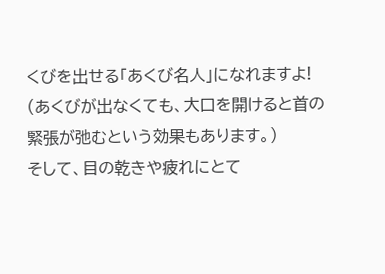くびを出せる「あくび名人」になれますよ!
(あくびが出なくても、大口を開けると首の緊張が弛むという効果もあります。)
そして、目の乾きや疲れにとて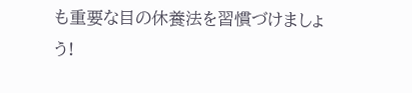も重要な目の休養法を習慣づけましょう!